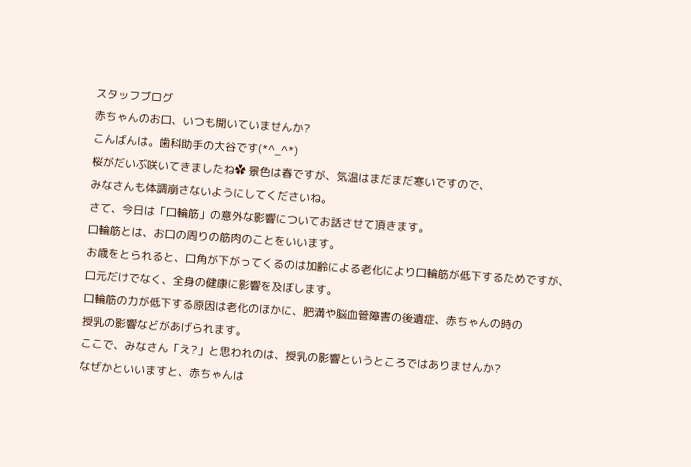スタッフブログ
赤ちゃんのお口、いつも開いていませんか?
こんばんは。歯科助手の大谷です(*^_^*)
桜がだいぶ咲いてきましたね✿ 景色は春ですが、気温はまだまだ寒いですので、
みなさんも体調崩さないようにしてくださいね。
さて、今日は「口輪筋」の意外な影響についてお話させて頂きます。
口輪筋とは、お口の周りの筋肉のことをいいます。
お歳をとられると、口角が下がってくるのは加齢による老化により口輪筋が低下するためですが、
口元だけでなく、全身の健康に影響を及ぼします。
口輪筋の力が低下する原因は老化のほかに、肥満や脳血管障害の後遺症、赤ちゃんの時の
授乳の影響などがあげられます。
ここで、みなさん「え?」と思われのは、授乳の影響というところではありませんか?
なぜかといいますと、赤ちゃんは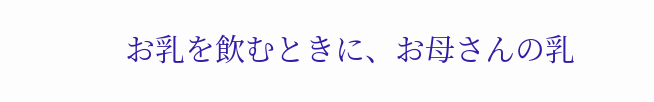お乳を飲むときに、お母さんの乳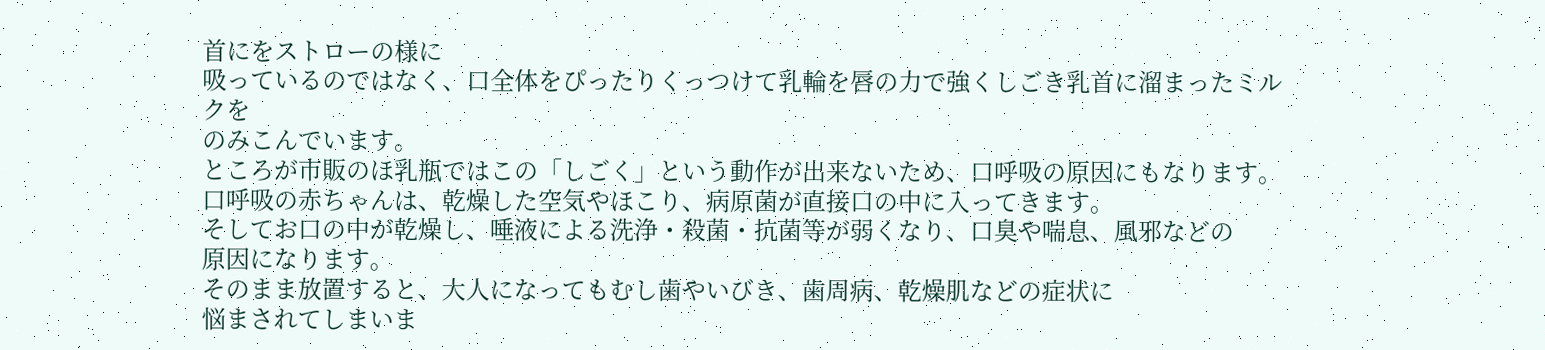首にをストローの様に
吸っているのではなく、口全体をぴったりくっつけて乳輪を唇の力で強くしごき乳首に溜まったミルクを
のみこんでいます。
ところが市販のほ乳瓶ではこの「しごく」という動作が出来ないため、口呼吸の原因にもなります。
口呼吸の赤ちゃんは、乾燥した空気やほこり、病原菌が直接口の中に入ってきます。
そしてお口の中が乾燥し、唾液による洗浄・殺菌・抗菌等が弱くなり、口臭や喘息、風邪などの
原因になります。
そのまま放置すると、大人になってもむし歯やいびき、歯周病、乾燥肌などの症状に
悩まされてしまいま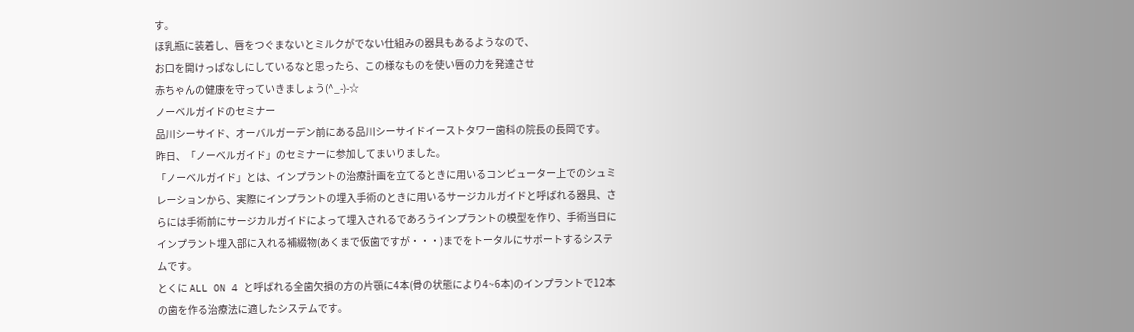す。
ほ乳瓶に装着し、唇をつぐまないとミルクがでない仕組みの器具もあるようなので、
お口を開けっぱなしにしているなと思ったら、この様なものを使い唇の力を発達させ
赤ちゃんの健康を守っていきましょう(^_-)-☆
ノーベルガイドのセミナー
品川シーサイド、オーバルガーデン前にある品川シーサイドイーストタワー歯科の院長の長岡です。
昨日、「ノーベルガイド」のセミナーに参加してまいりました。
「ノーベルガイド」とは、インプラントの治療計画を立てるときに用いるコンピューター上でのシュミレーションから、実際にインプラントの埋入手術のときに用いるサージカルガイドと呼ばれる器具、さらには手術前にサージカルガイドによって埋入されるであろうインプラントの模型を作り、手術当日にインプラント埋入部に入れる補綴物(あくまで仮歯ですが・・・)までをトータルにサポートするシステムです。
とくに ALL ON 4 と呼ばれる全歯欠損の方の片顎に4本(骨の状態により4~6本)のインプラントで12本の歯を作る治療法に適したシステムです。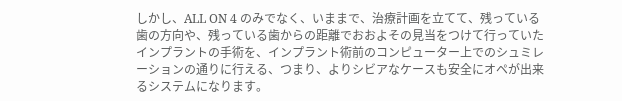しかし、ALL ON 4 のみでなく、いままで、治療計画を立てて、残っている歯の方向や、残っている歯からの距離でおおよその見当をつけて行っていたインプラントの手術を、インプラント術前のコンピューター上でのシュミレーションの通りに行える、つまり、よりシビアなケースも安全にオペが出来るシステムになります。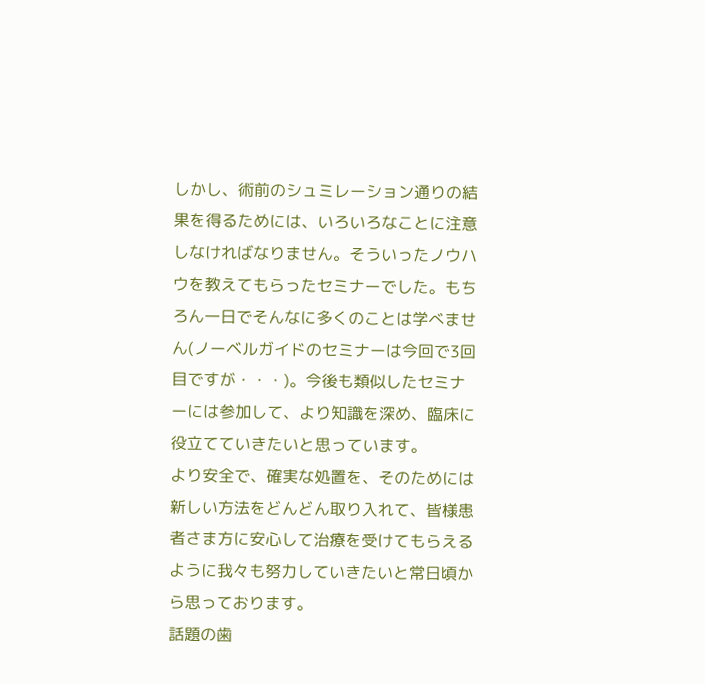しかし、術前のシュミレーション通りの結果を得るためには、いろいろなことに注意しなければなりません。そういったノウハウを教えてもらったセミナーでした。もちろん一日でそんなに多くのことは学べません(ノーベルガイドのセミナーは今回で3回目ですが・・・)。今後も類似したセミナーには参加して、より知識を深め、臨床に役立てていきたいと思っています。
より安全で、確実な処置を、そのためには新しい方法をどんどん取り入れて、皆様患者さま方に安心して治療を受けてもらえるように我々も努力していきたいと常日頃から思っております。
話題の歯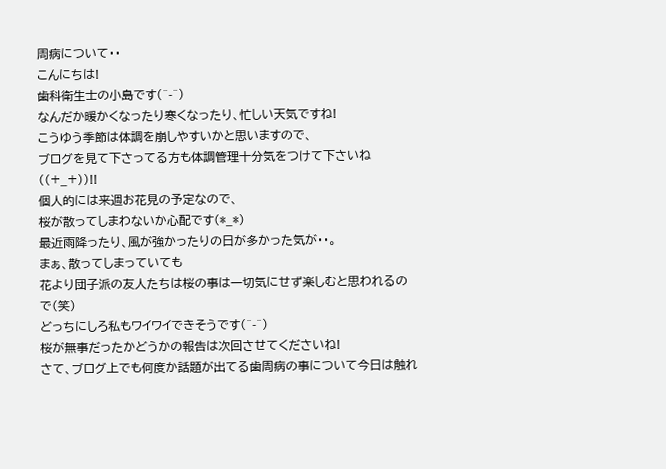周病について・・
こんにちは!
歯科衛生士の小島です(^-^)
なんだか暖かくなったり寒くなったり、忙しい天気ですね!
こうゆう季節は体調を崩しやすいかと思いますので、
ブログを見て下さってる方も体調管理十分気をつけて下さいね((+_+))!!
個人的には来週お花見の予定なので、
桜が散ってしまわないか心配です(*_*)
最近雨降ったり、風が強かったりの日が多かった気が・・。
まぁ、散ってしまっていても
花より団子派の友人たちは桜の事は一切気にせず楽しむと思われるので(笑)
どっちにしろ私もワイワイできそうです(^-^)
桜が無事だったかどうかの報告は次回させてくださいね!
さて、ブログ上でも何度か話題が出てる歯周病の事について今日は触れ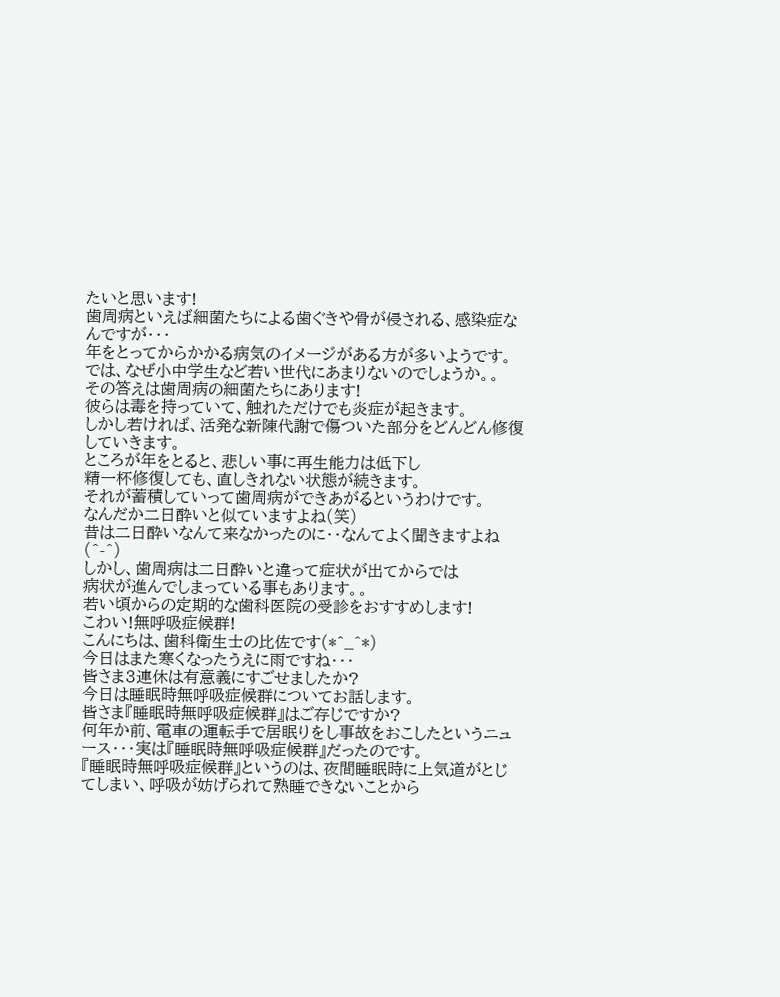たいと思います!
歯周病といえば細菌たちによる歯ぐきや骨が侵される、感染症なんですが・・・
年をとってからかかる病気のイメージがある方が多いようです。
では、なぜ小中学生など若い世代にあまりないのでしょうか。。
その答えは歯周病の細菌たちにあります!
彼らは毒を持っていて、触れただけでも炎症が起きます。
しかし若ければ、活発な新陳代謝で傷ついた部分をどんどん修復していきます。
ところが年をとると、悲しい事に再生能力は低下し
精一杯修復しても、直しきれない状態が続きます。
それが蓄積していって歯周病ができあがるというわけです。
なんだか二日酔いと似ていますよね(笑)
昔は二日酔いなんて来なかったのに・・なんてよく聞きますよね(^-^)
しかし、歯周病は二日酔いと違って症状が出てからでは
病状が進んでしまっている事もあります。。
若い頃からの定期的な歯科医院の受診をおすすめします!
こわい!無呼吸症候群!
こんにちは、歯科衛生士の比佐です(*^_^*)
今日はまた寒くなったうえに雨ですね・・・
皆さま3連休は有意義にすごせましたか?
今日は睡眠時無呼吸症候群についてお話します。
皆さま『睡眠時無呼吸症候群』はご存じですか?
何年か前、電車の運転手で居眠りをし事故をおこしたというニュース・・・実は『睡眠時無呼吸症候群』だったのです。
『睡眠時無呼吸症候群』というのは、夜間睡眠時に上気道がとじてしまい、呼吸が妨げられて熟睡できないことから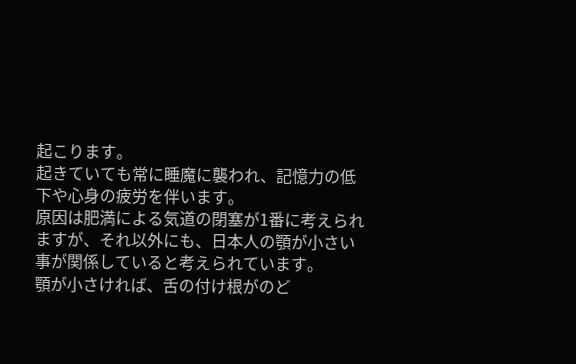起こります。
起きていても常に睡魔に襲われ、記憶力の低下や心身の疲労を伴います。
原因は肥満による気道の閉塞が1番に考えられますが、それ以外にも、日本人の顎が小さい事が関係していると考えられています。
顎が小さければ、舌の付け根がのど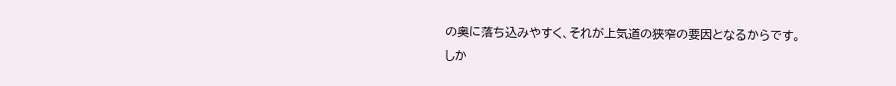の奥に落ち込みやすく、それが上気道の狭窄の要因となるからです。
しか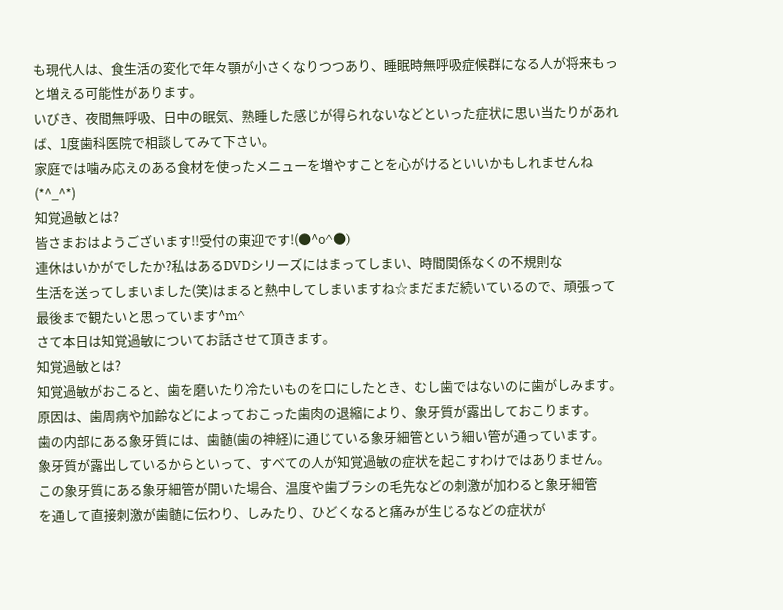も現代人は、食生活の変化で年々顎が小さくなりつつあり、睡眠時無呼吸症候群になる人が将来もっと増える可能性があります。
いびき、夜間無呼吸、日中の眠気、熟睡した感じが得られないなどといった症状に思い当たりがあれば、1度歯科医院で相談してみて下さい。
家庭では噛み応えのある食材を使ったメニューを増やすことを心がけるといいかもしれませんね(*^_^*)
知覚過敏とは?
皆さまおはようございます!!受付の東迎です!(●^o^●)
連休はいかがでしたか?私はあるDVDシリーズにはまってしまい、時間関係なくの不規則な
生活を送ってしまいました(笑)はまると熱中してしまいますね☆まだまだ続いているので、頑張って
最後まで観たいと思っています^m^
さて本日は知覚過敏についてお話させて頂きます。
知覚過敏とは?
知覚過敏がおこると、歯を磨いたり冷たいものを口にしたとき、むし歯ではないのに歯がしみます。
原因は、歯周病や加齢などによっておこった歯肉の退縮により、象牙質が露出しておこります。
歯の内部にある象牙質には、歯髄(歯の神経)に通じている象牙細管という細い管が通っています。
象牙質が露出しているからといって、すべての人が知覚過敏の症状を起こすわけではありません。
この象牙質にある象牙細管が開いた場合、温度や歯ブラシの毛先などの刺激が加わると象牙細管
を通して直接刺激が歯髄に伝わり、しみたり、ひどくなると痛みが生じるなどの症状が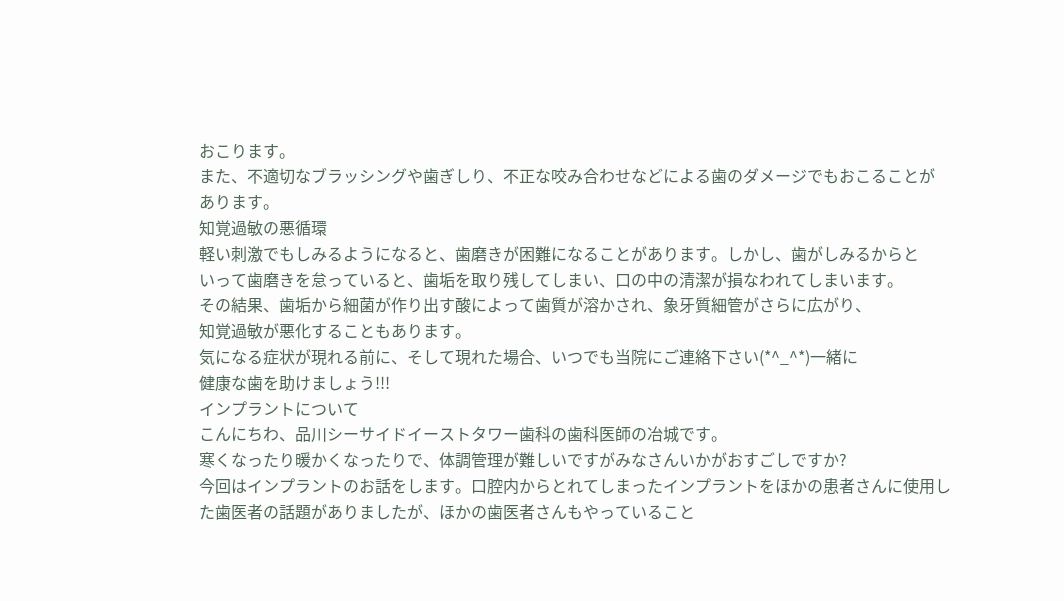おこります。
また、不適切なブラッシングや歯ぎしり、不正な咬み合わせなどによる歯のダメージでもおこることが
あります。
知覚過敏の悪循環
軽い刺激でもしみるようになると、歯磨きが困難になることがあります。しかし、歯がしみるからと
いって歯磨きを怠っていると、歯垢を取り残してしまい、口の中の清潔が損なわれてしまいます。
その結果、歯垢から細菌が作り出す酸によって歯質が溶かされ、象牙質細管がさらに広がり、
知覚過敏が悪化することもあります。
気になる症状が現れる前に、そして現れた場合、いつでも当院にご連絡下さい(*^_^*)一緒に
健康な歯を助けましょう!!!
インプラントについて
こんにちわ、品川シーサイドイーストタワー歯科の歯科医師の冶城です。
寒くなったり暖かくなったりで、体調管理が難しいですがみなさんいかがおすごしですか?
今回はインプラントのお話をします。口腔内からとれてしまったインプラントをほかの患者さんに使用し
た歯医者の話題がありましたが、ほかの歯医者さんもやっていること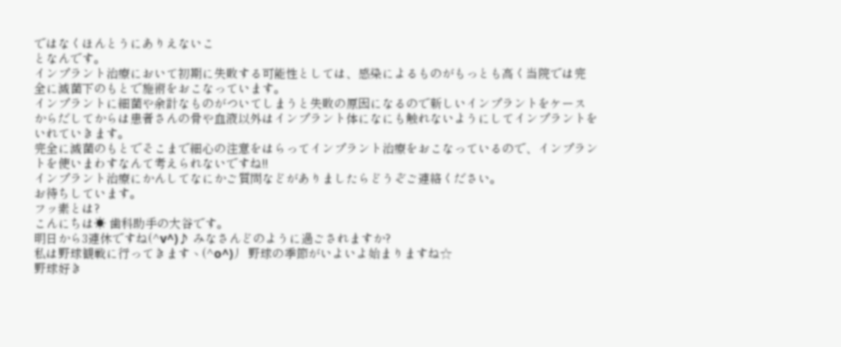ではなくほんとうにありえないこ
となんです。
インプラント治療において初期に失敗する可能性としては、感染によるものがもっとも高く当院では完
全に滅菌下のもとで施術をおこなっています。
インプラントに細菌や余計なものがついてしまうと失敗の原因になるので新しいインプラントをケース
からだしてからは患者さんの骨や血液以外はインプラント体になにも触れないようにしてインプラントを
いれていきます。
完全に滅菌のもとでそこまで細心の注意をはらってインプラント治療をおこなっているので、インプラン
トを使いまわすなんて考えられないですね!!
インプラント治療にかんしてなにかご質問などがありましたらどうぞご連絡ください。
お待ちしています。
フッ素とは?
こんにちは☀ 歯科助手の大谷です。
明日から3連休ですね(^v^)♪ みなさんどのように過ごされますか?
私は野球観戦に行ってきますヽ(^o^)丿 野球の季節がいよいよ始まりますね☆
野球好き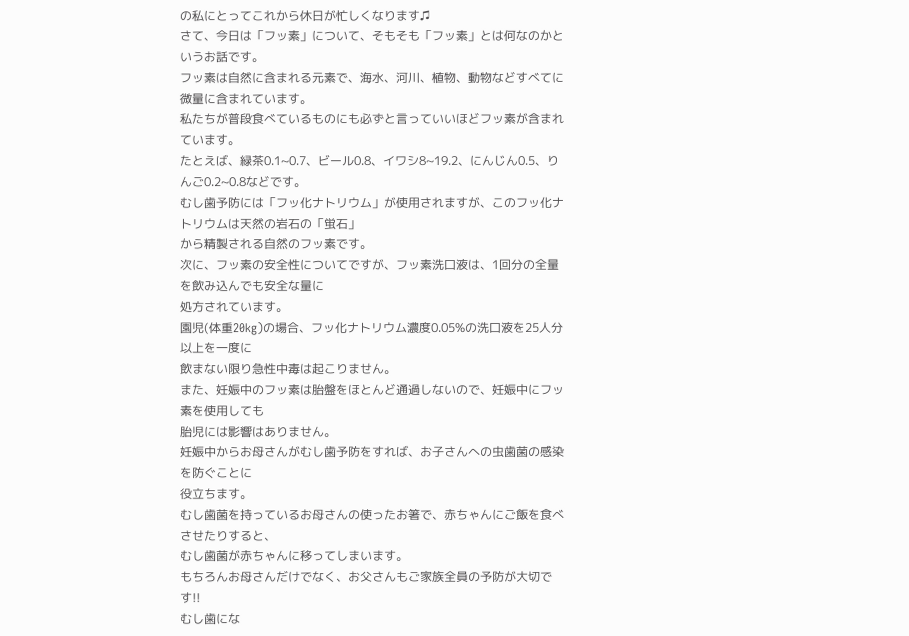の私にとってこれから休日が忙しくなります♫
さて、今日は「フッ素」について、そもそも「フッ素」とは何なのかというお話です。
フッ素は自然に含まれる元素で、海水、河川、植物、動物などすべてに微量に含まれています。
私たちが普段食べているものにも必ずと言っていいほどフッ素が含まれています。
たとえば、緑茶0.1~0.7、ビール0.8、イワシ8~19.2、にんじん0.5、りんご0.2~0.8などです。
むし歯予防には「フッ化ナトリウム」が使用されますが、このフッ化ナトリウムは天然の岩石の「蛍石」
から精製される自然のフッ素です。
次に、フッ素の安全性についてですが、フッ素洗口液は、1回分の全量を飲み込んでも安全な量に
処方されています。
園児(体重20kg)の場合、フッ化ナトリウム濃度0.05%の洗口液を25人分以上を一度に
飲まない限り急性中毒は起こりません。
また、妊娠中のフッ素は胎盤をほとんど通過しないので、妊娠中にフッ素を使用しても
胎児には影響はありません。
妊娠中からお母さんがむし歯予防をすれば、お子さんへの虫歯菌の感染を防ぐことに
役立ちます。
むし歯菌を持っているお母さんの使ったお箸で、赤ちゃんにご飯を食べさせたりすると、
むし歯菌が赤ちゃんに移ってしまいます。
もちろんお母さんだけでなく、お父さんもご家族全員の予防が大切です!!
むし歯にな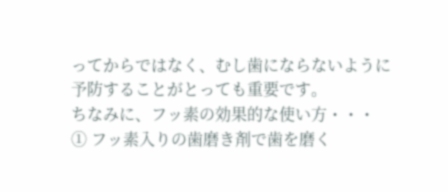ってからではなく、むし歯にならないように予防することがとっても重要です。
ちなみに、フッ素の効果的な使い方・・・
① フッ素入りの歯磨き剤で歯を磨く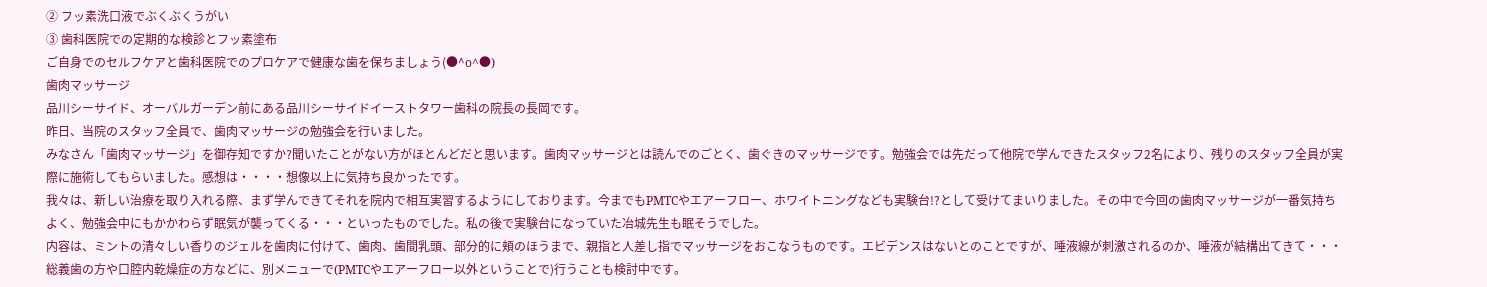② フッ素洗口液でぶくぶくうがい
③ 歯科医院での定期的な検診とフッ素塗布
ご自身でのセルフケアと歯科医院でのプロケアで健康な歯を保ちましょう(●^o^●)
歯肉マッサージ
品川シーサイド、オーバルガーデン前にある品川シーサイドイーストタワー歯科の院長の長岡です。
昨日、当院のスタッフ全員で、歯肉マッサージの勉強会を行いました。
みなさん「歯肉マッサージ」を御存知ですか?聞いたことがない方がほとんどだと思います。歯肉マッサージとは読んでのごとく、歯ぐきのマッサージです。勉強会では先だって他院で学んできたスタッフ2名により、残りのスタッフ全員が実際に施術してもらいました。感想は・・・・想像以上に気持ち良かったです。
我々は、新しい治療を取り入れる際、まず学んできてそれを院内で相互実習するようにしております。今までもPMTCやエアーフロー、ホワイトニングなども実験台!?として受けてまいりました。その中で今回の歯肉マッサージが一番気持ちよく、勉強会中にもかかわらず眠気が襲ってくる・・・といったものでした。私の後で実験台になっていた冶城先生も眠そうでした。
内容は、ミントの清々しい香りのジェルを歯肉に付けて、歯肉、歯間乳頭、部分的に頬のほうまで、親指と人差し指でマッサージをおこなうものです。エビデンスはないとのことですが、唾液線が刺激されるのか、唾液が結構出てきて・・・総義歯の方や口腔内乾燥症の方などに、別メニューで(PMTCやエアーフロー以外ということで)行うことも検討中です。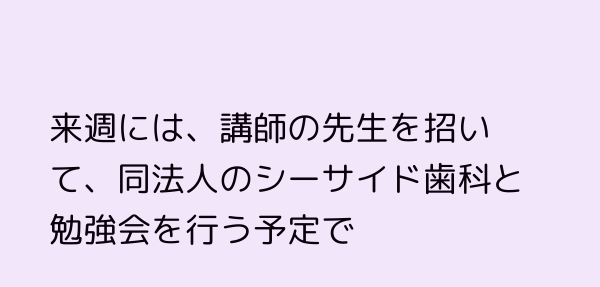来週には、講師の先生を招いて、同法人のシーサイド歯科と勉強会を行う予定で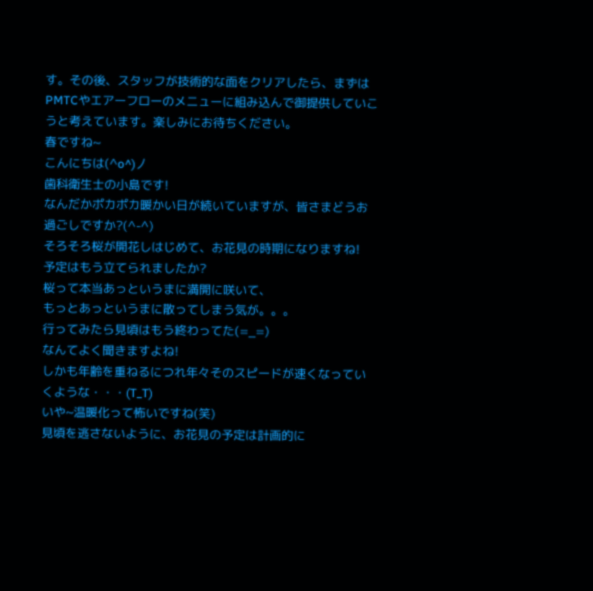す。その後、スタッフが技術的な面をクリアしたら、まずはPMTCやエアーフローのメニューに組み込んで御提供していこうと考えています。楽しみにお待ちください。
春ですね~
こんにちは(^o^)丿
歯科衛生士の小島です!
なんだかポカポカ暖かい日が続いていますが、皆さまどうお過ごしですか?(^-^)
そろそろ桜が開花しはじめて、お花見の時期になりますね!
予定はもう立てられましたか?
桜って本当あっというまに満開に咲いて、
もっとあっというまに散ってしまう気が。。。
行ってみたら見頃はもう終わってた(=_=)
なんてよく聞きますよね!
しかも年齢を重ねるにつれ年々そのスピードが速くなっていくような・・・(T_T)
いや~温暖化って怖いですね(笑)
見頃を逃さないように、お花見の予定は計画的に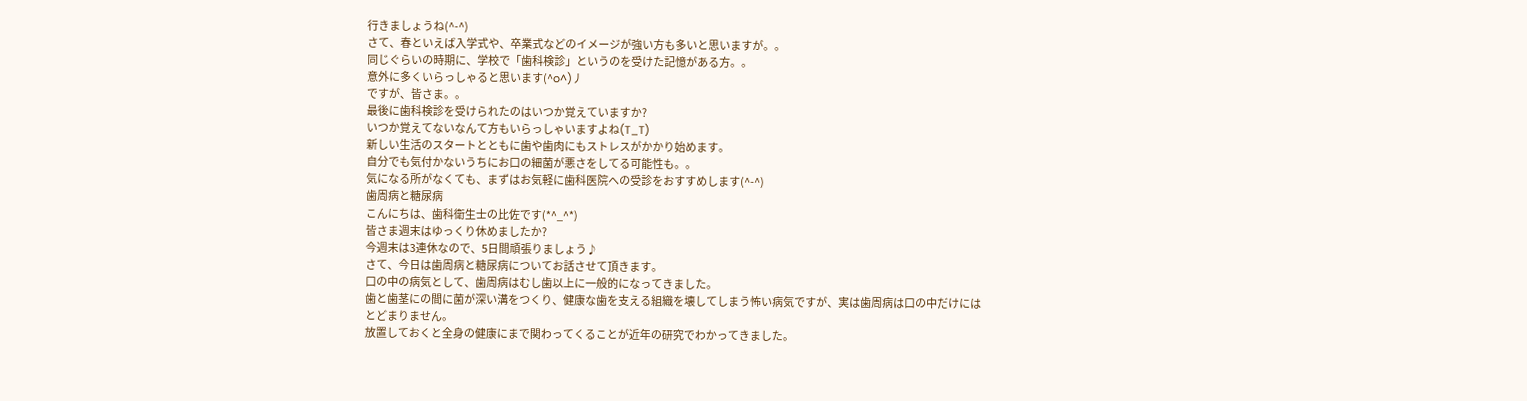行きましょうね(^-^)
さて、春といえば入学式や、卒業式などのイメージが強い方も多いと思いますが。。
同じぐらいの時期に、学校で「歯科検診」というのを受けた記憶がある方。。
意外に多くいらっしゃると思います(^o^)丿
ですが、皆さま。。
最後に歯科検診を受けられたのはいつか覚えていますか?
いつか覚えてないなんて方もいらっしゃいますよね(T_T)
新しい生活のスタートとともに歯や歯肉にもストレスがかかり始めます。
自分でも気付かないうちにお口の細菌が悪さをしてる可能性も。。
気になる所がなくても、まずはお気軽に歯科医院への受診をおすすめします(^-^)
歯周病と糖尿病
こんにちは、歯科衛生士の比佐です(*^_^*)
皆さま週末はゆっくり休めましたか?
今週末は3連休なので、5日間頑張りましょう♪
さて、今日は歯周病と糖尿病についてお話させて頂きます。
口の中の病気として、歯周病はむし歯以上に一般的になってきました。
歯と歯茎にの間に菌が深い溝をつくり、健康な歯を支える組織を壊してしまう怖い病気ですが、実は歯周病は口の中だけにはとどまりません。
放置しておくと全身の健康にまで関わってくることが近年の研究でわかってきました。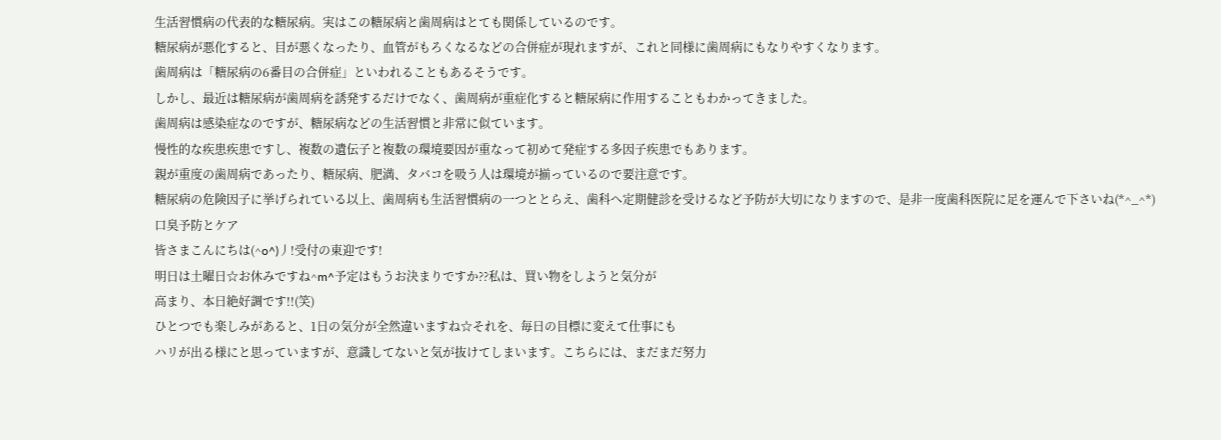生活習慣病の代表的な糖尿病。実はこの糖尿病と歯周病はとても関係しているのです。
糖尿病が悪化すると、目が悪くなったり、血管がもろくなるなどの合併症が現れますが、これと同様に歯周病にもなりやすくなります。
歯周病は「糖尿病の6番目の合併症」といわれることもあるそうです。
しかし、最近は糖尿病が歯周病を誘発するだけでなく、歯周病が重症化すると糖尿病に作用することもわかってきました。
歯周病は感染症なのですが、糖尿病などの生活習慣と非常に似ています。
慢性的な疾患疾患ですし、複数の遺伝子と複数の環境要因が重なって初めて発症する多因子疾患でもあります。
親が重度の歯周病であったり、糖尿病、肥満、タバコを吸う人は環境が揃っているので要注意です。
糖尿病の危険因子に挙げられている以上、歯周病も生活習慣病の一つととらえ、歯科へ定期健診を受けるなど予防が大切になりますので、是非一度歯科医院に足を運んで下さいね(*^_^*)
口臭予防とケア
皆さまこんにちは(^o^)丿!受付の東迎です!
明日は土曜日☆お休みですね^m^予定はもうお決まりですか??私は、買い物をしようと気分が
高まり、本日絶好調です!!(笑)
ひとつでも楽しみがあると、1日の気分が全然違いますね☆それを、毎日の目標に変えて仕事にも
ハリが出る様にと思っていますが、意識してないと気が抜けてしまいます。こちらには、まだまだ努力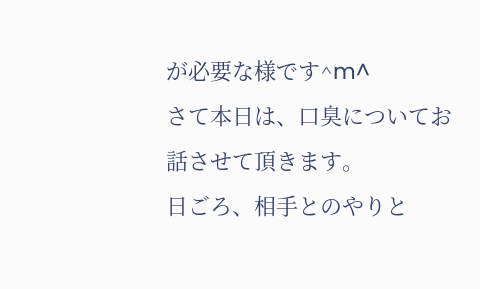が必要な様です^m^
さて本日は、口臭についてお話させて頂きます。
日ごろ、相手とのやりと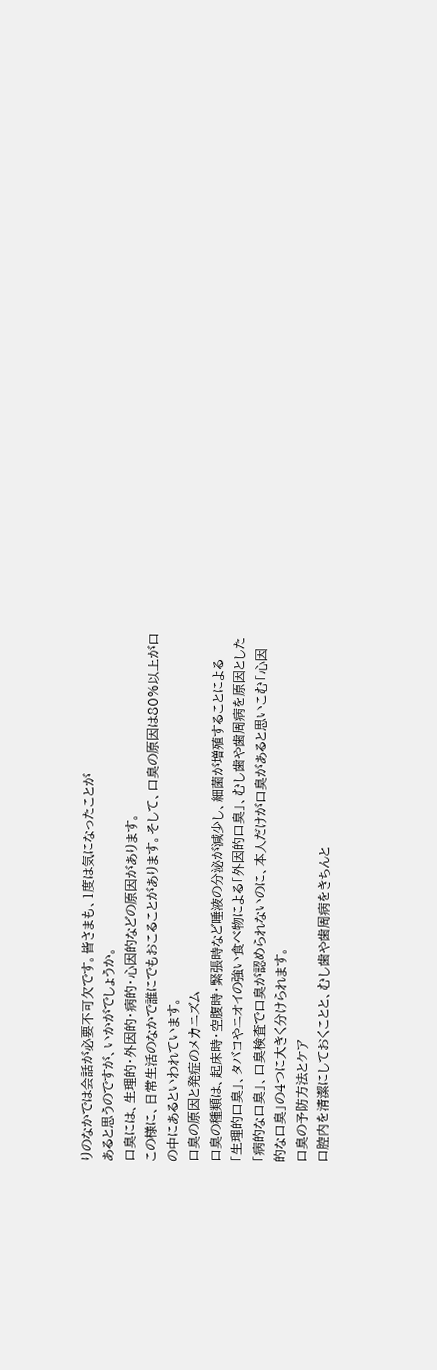りのなかでは会話が必要不可欠です。皆さまも、1度は気になったことが
あると思うのですが、いかがでしょうか。
口臭には、生理的・外因的・病的・心因的などの原因があります。
この様に、日常生活のなかで誰にでもおこることがあります。そして、口臭の原因は80%以上が口
の中にあるといわれています。
口臭の原因と発症のメカニズム
口臭の種類は、起床時・空腹時・緊張時など唾液の分泌が減少し、細菌が増殖することによる
「生理的口臭」、タバコやニオイの強い食べ物による「外因的口臭」、むし歯や歯周病を原因とした
「病的な口臭」、口臭検査で口臭が認められないのに、本人だけが口臭があると思いこむ「心因
的な口臭」の4つに大きく分けられます。
口臭の予防方法とケア
口腔内を清潔にしておくことと、むし歯や歯周病をきちんと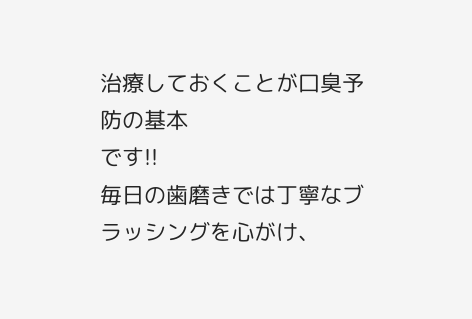治療しておくことが口臭予防の基本
です!!
毎日の歯磨きでは丁寧なブラッシングを心がけ、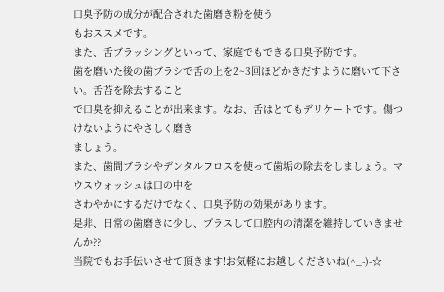口臭予防の成分が配合された歯磨き粉を使う
もおススメです。
また、舌ブラッシングといって、家庭でもできる口臭予防です。
歯を磨いた後の歯ブラシで舌の上を2~3回ほどかきだすように磨いて下さい。舌苔を除去すること
で口臭を抑えることが出来ます。なお、舌はとてもデリケートです。傷つけないようにやさしく磨き
ましょう。
また、歯間ブラシやデンタルフロスを使って歯垢の除去をしましょう。マウスウォッシュは口の中を
さわやかにするだけでなく、口臭予防の効果があります。
是非、日常の歯磨きに少し、プラスして口腔内の清潔を維持していきませんか??
当院でもお手伝いさせて頂きます!お気軽にお越しくださいね(^_-)-☆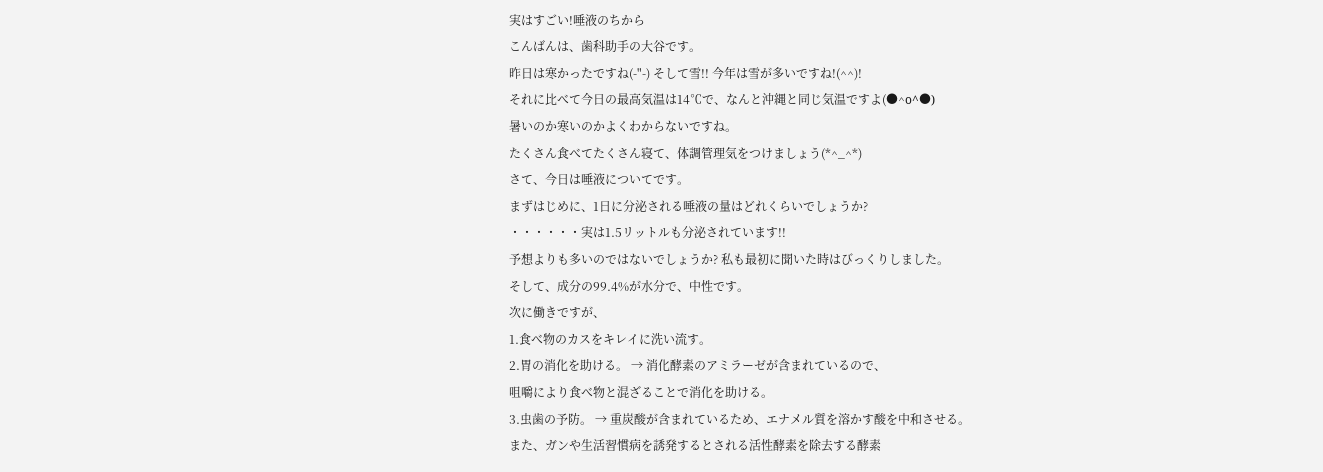実はすごい!唾液のちから
こんばんは、歯科助手の大谷です。
昨日は寒かったですね(-"-) そして雪!! 今年は雪が多いですね!(^^)!
それに比べて今日の最高気温は14℃で、なんと沖縄と同じ気温ですよ(●^o^●)
暑いのか寒いのかよくわからないですね。
たくさん食べてたくさん寝て、体調管理気をつけましょう(*^_^*)
さて、今日は唾液についてです。
まずはじめに、1日に分泌される唾液の量はどれくらいでしょうか?
・・・・・・実は1.5リットルも分泌されています!!
予想よりも多いのではないでしょうか? 私も最初に聞いた時はびっくりしました。
そして、成分の99.4%が水分で、中性です。
次に働きですが、
1.食べ物のカスをキレイに洗い流す。
2.胃の消化を助ける。 → 消化酵素のアミラーゼが含まれているので、
咀嚼により食べ物と混ざることで消化を助ける。
3.虫歯の予防。 → 重炭酸が含まれているため、エナメル質を溶かす酸を中和させる。
また、ガンや生活習慣病を誘発するとされる活性酵素を除去する酵素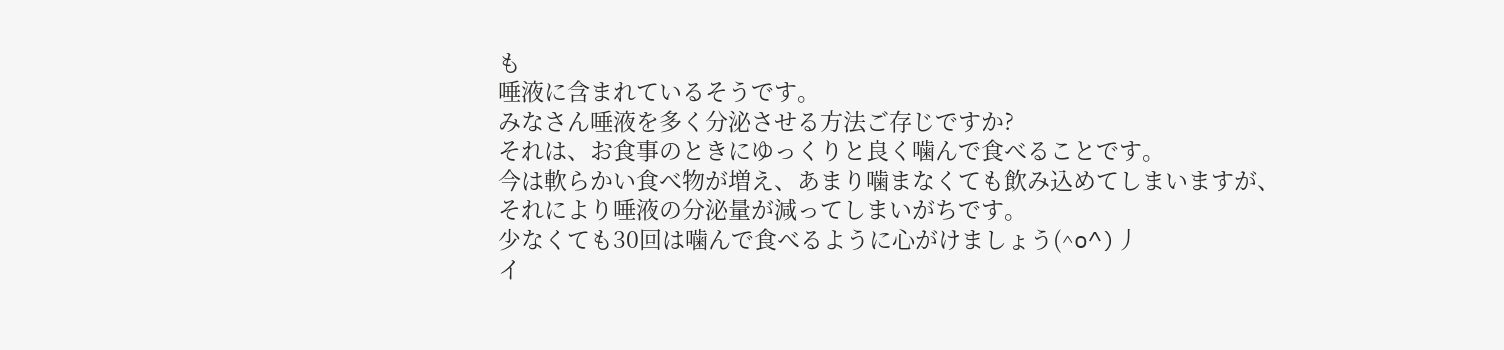も
唾液に含まれているそうです。
みなさん唾液を多く分泌させる方法ご存じですか?
それは、お食事のときにゆっくりと良く噛んで食べることです。
今は軟らかい食べ物が増え、あまり噛まなくても飲み込めてしまいますが、
それにより唾液の分泌量が減ってしまいがちです。
少なくても30回は噛んで食べるように心がけましょう(^o^)丿
イ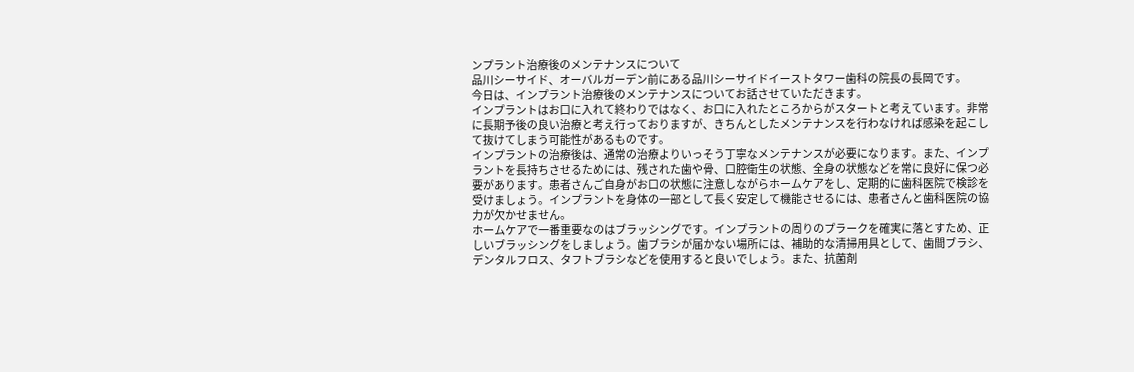ンプラント治療後のメンテナンスについて
品川シーサイド、オーバルガーデン前にある品川シーサイドイーストタワー歯科の院長の長岡です。
今日は、インプラント治療後のメンテナンスについてお話させていただきます。
インプラントはお口に入れて終わりではなく、お口に入れたところからがスタートと考えています。非常に長期予後の良い治療と考え行っておりますが、きちんとしたメンテナンスを行わなければ感染を起こして抜けてしまう可能性があるものです。
インプラントの治療後は、通常の治療よりいっそう丁寧なメンテナンスが必要になります。また、インプラントを長持ちさせるためには、残された歯や骨、口腔衛生の状態、全身の状態などを常に良好に保つ必要があります。患者さんご自身がお口の状態に注意しながらホームケアをし、定期的に歯科医院で検診を受けましょう。インプラントを身体の一部として長く安定して機能させるには、患者さんと歯科医院の協力が欠かせません。
ホームケアで一番重要なのはブラッシングです。インプラントの周りのプラークを確実に落とすため、正しいブラッシングをしましょう。歯ブラシが届かない場所には、補助的な清掃用具として、歯間ブラシ、デンタルフロス、タフトブラシなどを使用すると良いでしょう。また、抗菌剤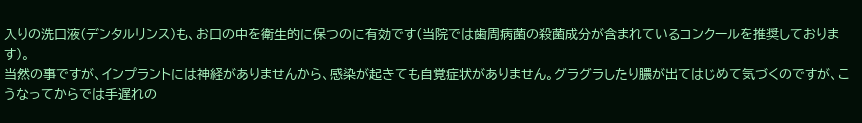入りの洗口液(デンタルリンス)も、お口の中を衛生的に保つのに有効です(当院では歯周病菌の殺菌成分が含まれているコンクールを推奨しております)。
当然の事ですが、インプラントには神経がありませんから、感染が起きても自覚症状がありません。グラグラしたり膿が出てはじめて気づくのですが、こうなってからでは手遅れの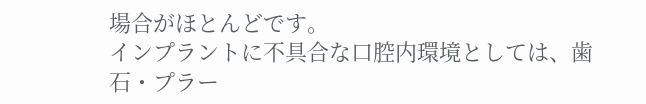場合がほとんどです。
インプラントに不具合な口腔内環境としては、歯石・プラー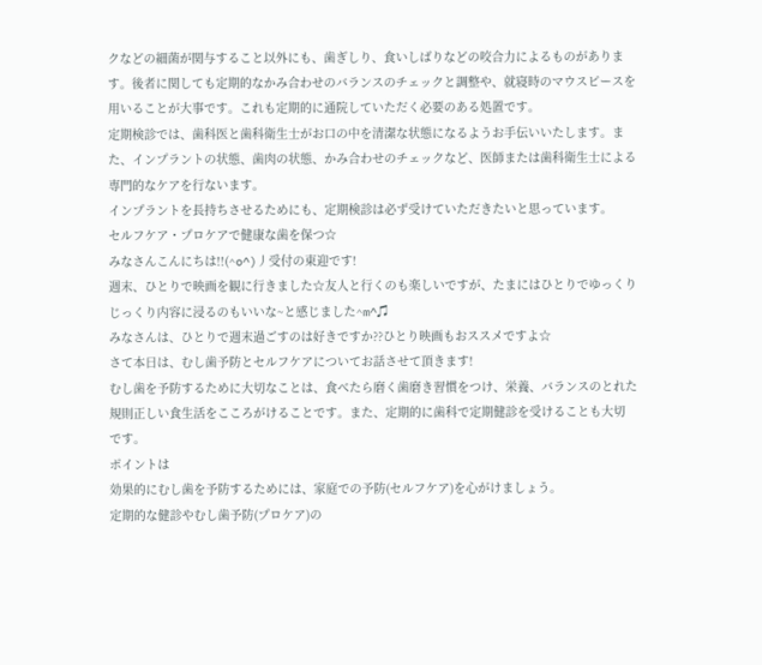クなどの細菌が関与すること以外にも、歯ぎしり、食いしばりなどの咬合力によるものがあります。後者に関しても定期的なかみ合わせのバランスのチェックと調整や、就寝時のマウスピースを用いることが大事です。これも定期的に通院していただく必要のある処置です。
定期検診では、歯科医と歯科衛生士がお口の中を清潔な状態になるようお手伝いいたします。また、インプラントの状態、歯肉の状態、かみ合わせのチェックなど、医師または歯科衛生士による専門的なケアを行ないます。
インプラントを長持ちさせるためにも、定期検診は必ず受けていただきたいと思っています。
セルフケア・プロケアで健康な歯を保つ☆
みなさんこんにちは!!(^o^)丿受付の東迎です!
週末、ひとりで映画を観に行きました☆友人と行くのも楽しいですが、たまにはひとりでゆっくり
じっくり内容に浸るのもいいな~と感じました^m^♫
みなさんは、ひとりで週末過ごすのは好きですか??ひとり映画もおススメですよ☆
さて本日は、むし歯予防とセルフケアについてお話させて頂きます!
むし歯を予防するために大切なことは、食べたら磨く歯磨き習慣をつけ、栄養、バランスのとれた
規則正しい食生活をこころがけることです。また、定期的に歯科で定期健診を受けることも大切
です。
ポイントは
効果的にむし歯を予防するためには、家庭での予防(セルフケア)を心がけましょう。
定期的な健診やむし歯予防(プロケア)の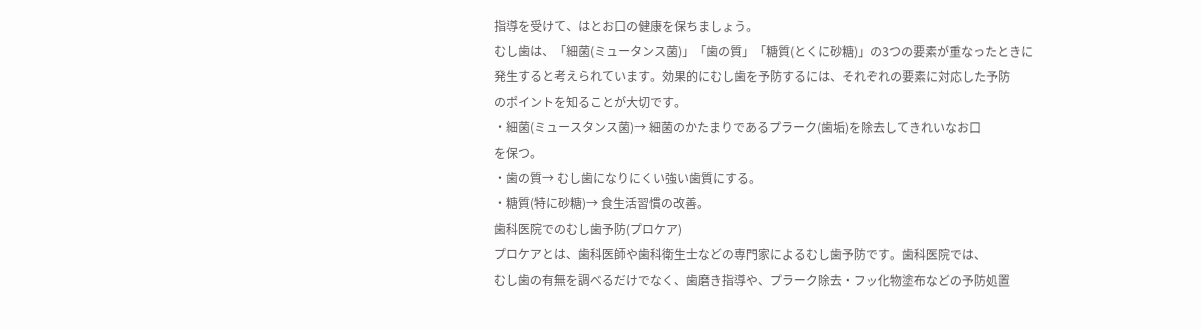指導を受けて、はとお口の健康を保ちましょう。
むし歯は、「細菌(ミュータンス菌)」「歯の質」「糖質(とくに砂糖)」の3つの要素が重なったときに
発生すると考えられています。効果的にむし歯を予防するには、それぞれの要素に対応した予防
のポイントを知ることが大切です。
・細菌(ミュースタンス菌)→ 細菌のかたまりであるプラーク(歯垢)を除去してきれいなお口
を保つ。
・歯の質→ むし歯になりにくい強い歯質にする。
・糖質(特に砂糖)→ 食生活習慣の改善。
歯科医院でのむし歯予防(プロケア)
プロケアとは、歯科医師や歯科衛生士などの専門家によるむし歯予防です。歯科医院では、
むし歯の有無を調べるだけでなく、歯磨き指導や、プラーク除去・フッ化物塗布などの予防処置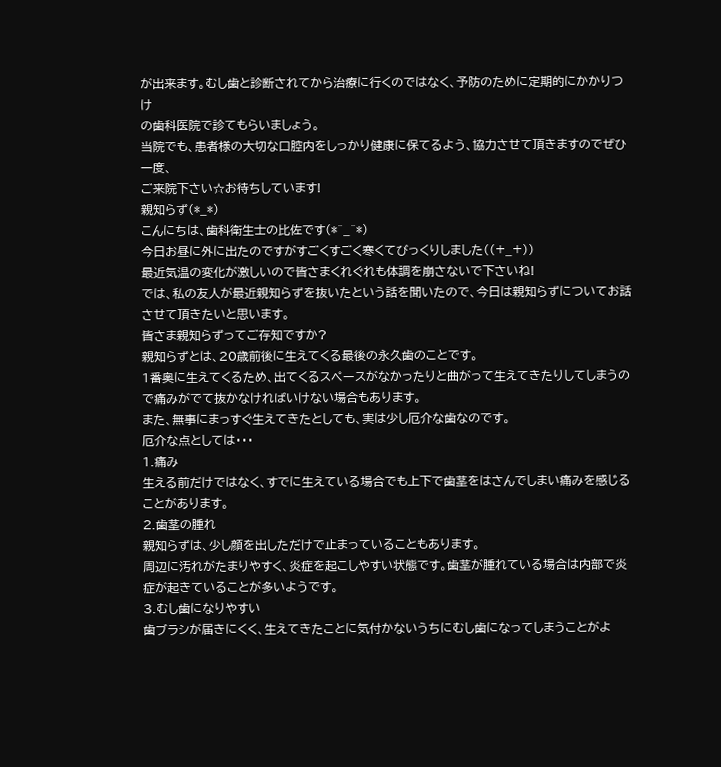が出来ます。むし歯と診断されてから治療に行くのではなく、予防のために定期的にかかりつけ
の歯科医院で診てもらいましょう。
当院でも、患者様の大切な口腔内をしっかり健康に保てるよう、協力させて頂きますのでぜひ一度、
ご来院下さい☆お待ちしています!
親知らず(*_*)
こんにちは、歯科衛生士の比佐です(*^_^*)
今日お昼に外に出たのですがすごくすごく寒くてびっくりしました((+_+))
最近気温の変化が激しいので皆さまくれぐれも体調を崩さないで下さいね!
では、私の友人が最近親知らずを抜いたという話を聞いたので、今日は親知らずについてお話させて頂きたいと思います。
皆さま親知らずってご存知ですか?
親知らずとは、20歳前後に生えてくる最後の永久歯のことです。
1番奥に生えてくるため、出てくるスペースがなかったりと曲がって生えてきたりしてしまうので痛みがでて抜かなければいけない場合もあります。
また、無事にまっすぐ生えてきたとしても、実は少し厄介な歯なのです。
厄介な点としては・・・
1.痛み
生える前だけではなく、すでに生えている場合でも上下で歯茎をはさんでしまい痛みを感じることがあります。
2.歯茎の腫れ
親知らずは、少し顔を出しただけで止まっていることもあります。
周辺に汚れがたまりやすく、炎症を起こしやすい状態です。歯茎が腫れている場合は内部で炎症が起きていることが多いようです。
3.むし歯になりやすい
歯ブラシが届きにくく、生えてきたことに気付かないうちにむし歯になってしまうことがよ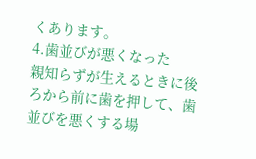くあります。
4.歯並びが悪くなった
親知らずが生えるときに後ろから前に歯を押して、歯並びを悪くする場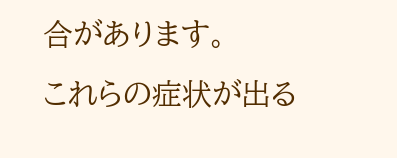合があります。
これらの症状が出る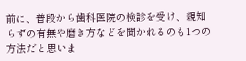前に、普段から歯科医院の検診を受け、親知らずの有無や磨き方などを聞かれるのも1つの方法だと思いま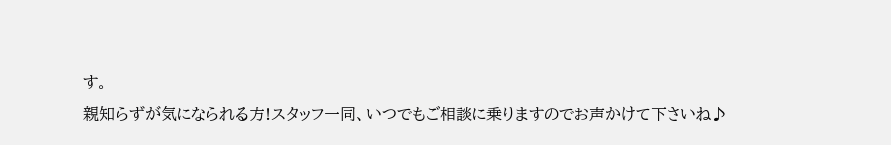す。
親知らずが気になられる方!スタッフ一同、いつでもご相談に乗りますのでお声かけて下さいね♪